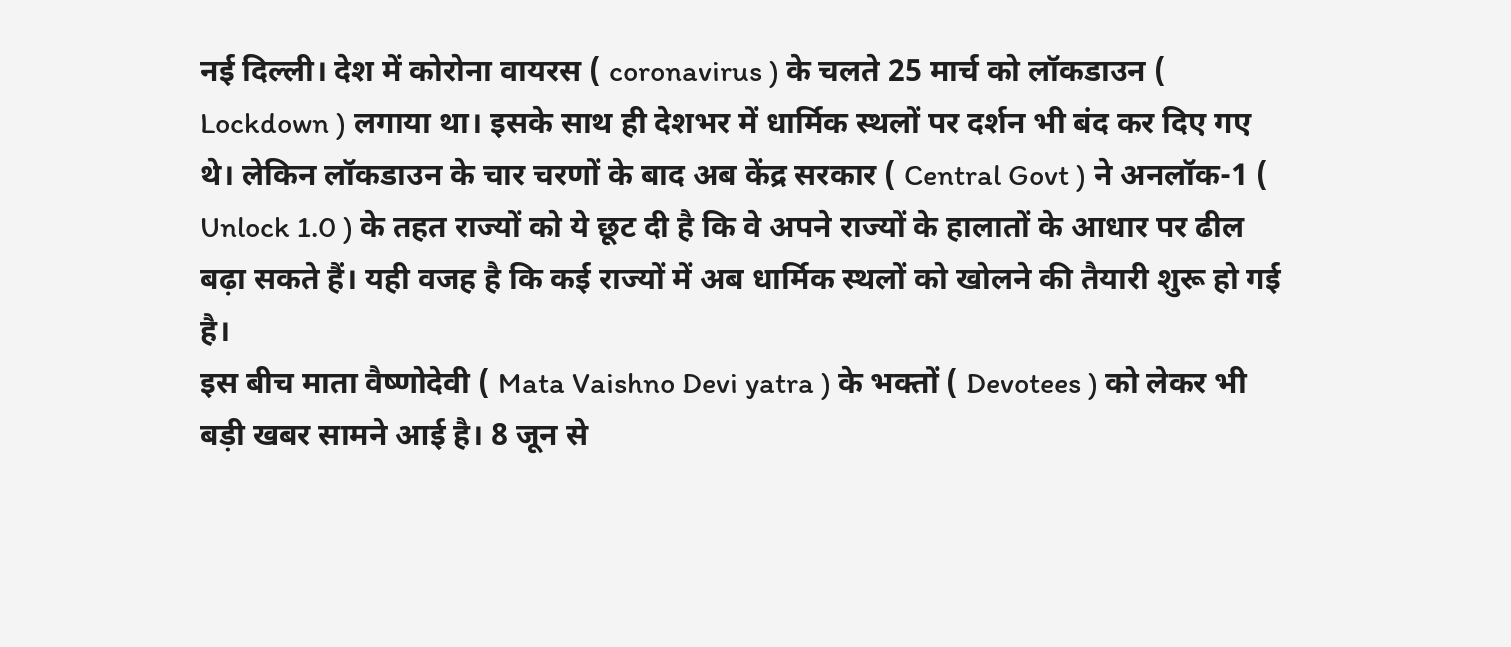नई दिल्ली। देश में कोरोना वायरस ( coronavirus ) के चलते 25 मार्च को लॉकडाउन ( Lockdown ) लगाया था। इसके साथ ही देशभर में धार्मिक स्थलों पर दर्शन भी बंद कर दिए गए थे। लेकिन लॉकडाउन के चार चरणों के बाद अब केंद्र सरकार ( Central Govt ) ने अनलॉक-1 ( Unlock 1.0 ) के तहत राज्यों को ये छूट दी है कि वे अपने राज्यों के हालातों के आधार पर ढील बढ़ा सकते हैं। यही वजह है कि कई राज्यों में अब धार्मिक स्थलों को खोलने की तैयारी शुरू हो गई है।
इस बीच माता वैष्णोदेवी ( Mata Vaishno Devi yatra ) के भक्तों ( Devotees ) को लेकर भी बड़ी खबर सामने आई है। 8 जून से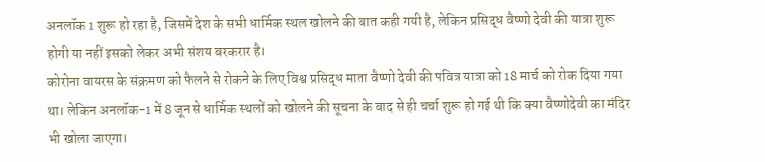अनलॉक 1 शुरू हो रहा है, जिसमें देश के सभी धार्मिक स्थल खोलने की बात कही गयी है, लेकिन प्रसिद्ध वैष्णो देवी की यात्रा शुरू होगी या नहीं इसको लेकर अभी संशय बरकरार है।
कोरोना वायरस के संक्रमण को फैलने से रोकने के लिए विश्व प्रसिद्ध माता वैष्णो देवी की पवित्र यात्रा को 18 मार्च को रोक दिया गया था। लेकिन अनलॉक-1 में 8 जून से धार्मिक स्थलों को खोलने की सूचना के बाद से ही चर्चा शुरू हो गई थी कि क्या वैष्णोदेवी का मंदिर भी खोला जाएगा।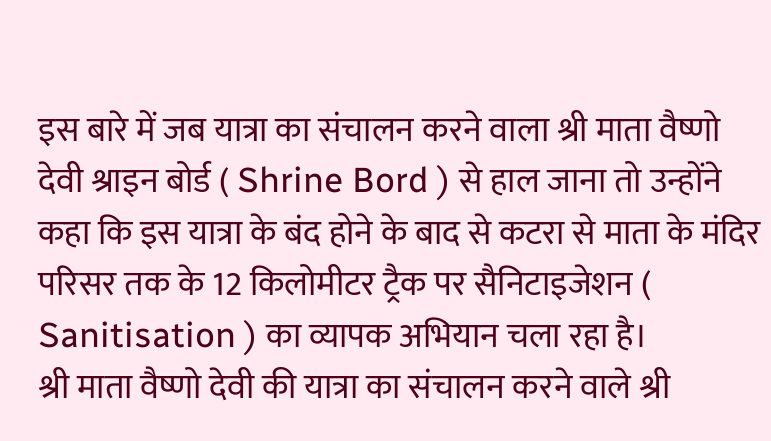इस बारे में जब यात्रा का संचालन करने वाला श्री माता वैष्णो देवी श्राइन बोर्ड ( Shrine Bord ) से हाल जाना तो उन्होंने कहा कि इस यात्रा के बंद होने के बाद से कटरा से माता के मंदिर परिसर तक के 12 किलोमीटर ट्रैक पर सैनिटाइजेशन ( Sanitisation ) का व्यापक अभियान चला रहा है।
श्री माता वैष्णो देवी की यात्रा का संचालन करने वाले श्री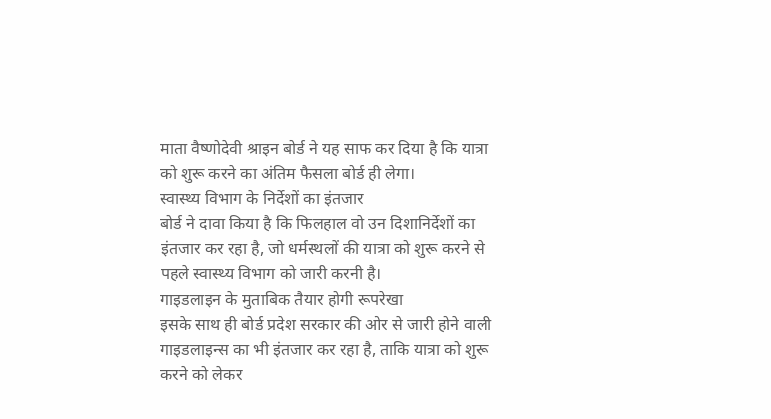माता वैष्णोदेवी श्राइन बोर्ड ने यह साफ कर दिया है कि यात्रा को शुरू करने का अंतिम फैसला बोर्ड ही लेगा।
स्वास्थ्य विभाग के निर्देशों का इंतजार
बोर्ड ने दावा किया है कि फिलहाल वो उन दिशानिर्देशों का इंतजार कर रहा है, जो धर्मस्थलों की यात्रा को शुरू करने से पहले स्वास्थ्य विभाग को जारी करनी है।
गाइडलाइन के मुताबिक तैयार होगी रूपरेखा
इसके साथ ही बोर्ड प्रदेश सरकार की ओर से जारी होने वाली गाइडलाइन्स का भी इंतजार कर रहा है, ताकि यात्रा को शुरू करने को लेकर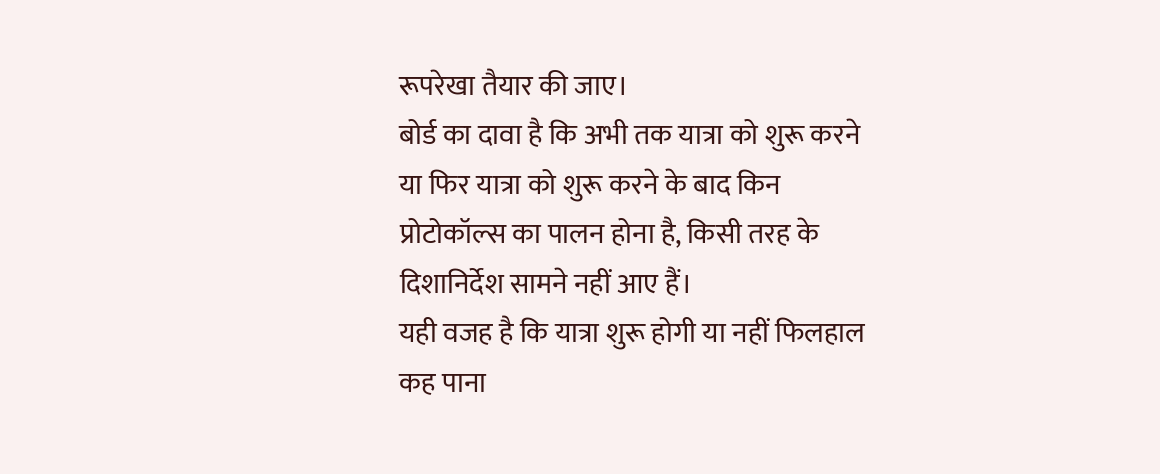रूपरेखा तैयार की जाए।
बोर्ड का दावा है कि अभी तक यात्रा को शुरू करने या फिर यात्रा को शुरू करने के बाद किन प्रोटोकॉल्स का पालन होना है, किसी तरह के दिशानिर्देश सामने नहीं आए हैं।
यही वजह है कि यात्रा शुरू होगी या नहीं फिलहाल कह पाना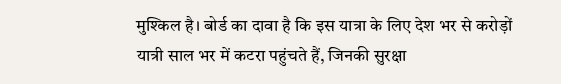मुश्किल है। बोर्ड का दावा है कि इस यात्रा के लिए देश भर से करोड़ों यात्री साल भर में कटरा पहुंचते हैं, जिनकी सुरक्षा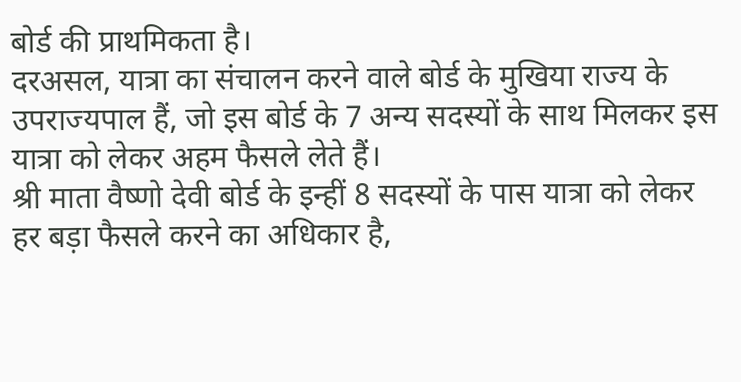बोर्ड की प्राथमिकता है।
दरअसल, यात्रा का संचालन करने वाले बोर्ड के मुखिया राज्य के उपराज्यपाल हैं, जो इस बोर्ड के 7 अन्य सदस्यों के साथ मिलकर इस यात्रा को लेकर अहम फैसले लेते हैं।
श्री माता वैष्णो देवी बोर्ड के इन्हीं 8 सदस्यों के पास यात्रा को लेकर हर बड़ा फैसले करने का अधिकार है,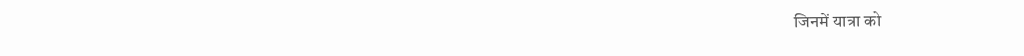जिनमें यात्रा को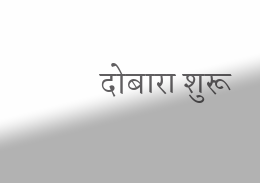दोबारा शुरू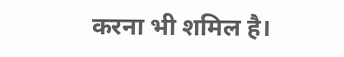करना भी शमिल है।